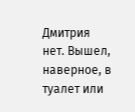Дмитрия нет. Вышел, наверное, в туалет или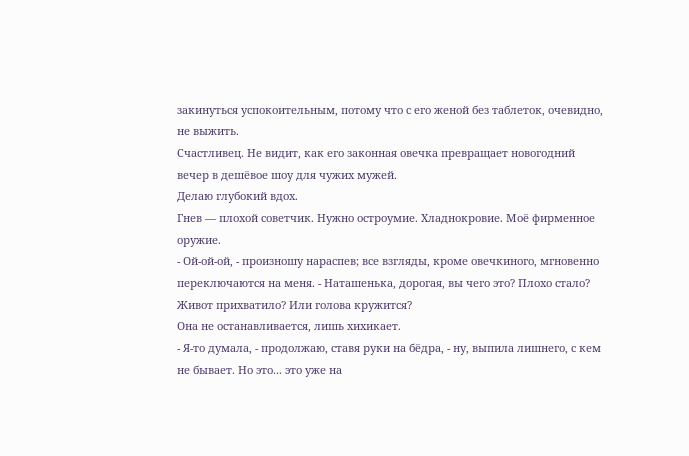закинуться успокоительным, потому что с его женой без таблеток, очевидно, не выжить.
Счастливец. Не видит, как его законная овечка превращает новогодний вечер в дешёвое шоу для чужих мужей.
Делаю глубокий вдох.
Гнев — плохой советчик. Нужно остроумие. Хладнокровие. Моё фирменное оружие.
- Ой-ой-ой, - произношу нараспев; все взгляды, кроме овечкиного, мгновенно переключаются на меня. - Наташенька, дорогая, вы чего это? Плохо стало? Живот прихватило? Или голова кружится?
Она не останавливается, лишь хихикает.
- Я-то думала, - продолжаю, ставя руки на бёдра, - ну, выпила лишнего, с кем не бывает. Но это... это уже на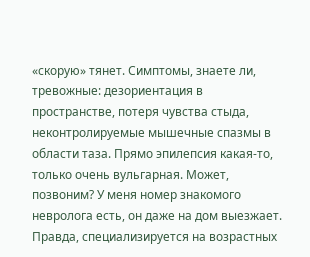«скорую» тянет. Симптомы, знаете ли, тревожные: дезориентация в пространстве, потеря чувства стыда, неконтролируемые мышечные спазмы в области таза. Прямо эпилепсия какая-то, только очень вульгарная. Может, позвоним? У меня номер знакомого невролога есть, он даже на дом выезжает. Правда, специализируется на возрастных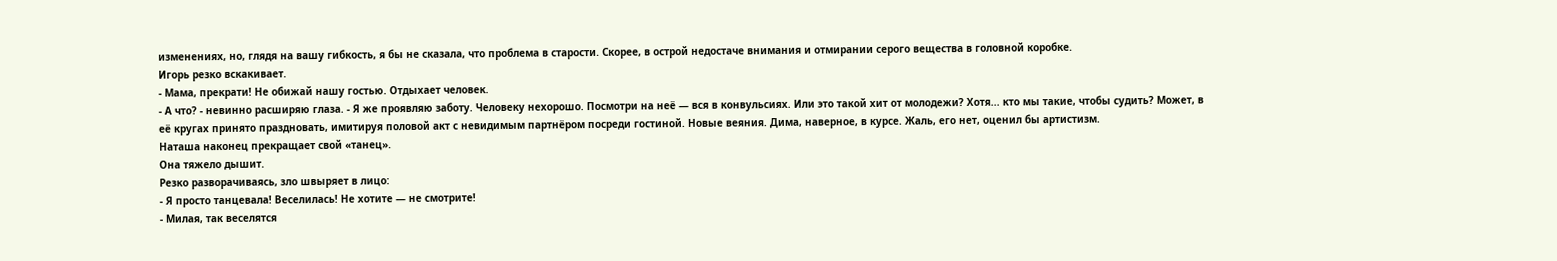изменениях, но, глядя на вашу гибкость, я бы не сказала, что проблема в старости. Скорее, в острой недостаче внимания и отмирании серого вещества в головной коробке.
Игорь резко вскакивает.
- Мама, прекрати! Не обижай нашу гостью. Отдыхает человек.
- А что? - невинно расширяю глаза. - Я же проявляю заботу. Человеку нехорошо. Посмотри на неё — вся в конвульсиях. Или это такой хит от молодежи? Хотя... кто мы такие, чтобы судить? Может, в её кругах принято праздновать, имитируя половой акт с невидимым партнёром посреди гостиной. Новые веяния. Дима, наверное, в курсе. Жаль, его нет, оценил бы артистизм.
Наташа наконец прекращает свой «танец».
Она тяжело дышит.
Резко разворачиваясь, зло швыряет в лицо:
- Я просто танцевала! Веселилась! Не хотите — не смотрите!
- Милая, так веселятся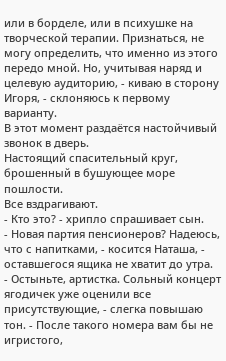или в борделе, или в психушке на творческой терапии. Признаться, не могу определить, что именно из этого передо мной. Но, учитывая наряд и целевую аудиторию, - киваю в сторону Игоря, - склоняюсь к первому варианту.
В этот момент раздаётся настойчивый звонок в дверь.
Настоящий спасительный круг, брошенный в бушующее море пошлости.
Все вздрагивают.
- Кто это? - хрипло спрашивает сын.
- Новая партия пенсионеров? Надеюсь, что с напитками, - косится Наташа, - оставшегося ящика не хватит до утра.
- Остыньте, артистка. Сольный концерт ягодичек уже оценили все присутствующие, - слегка повышаю тон. - После такого номера вам бы не игристого,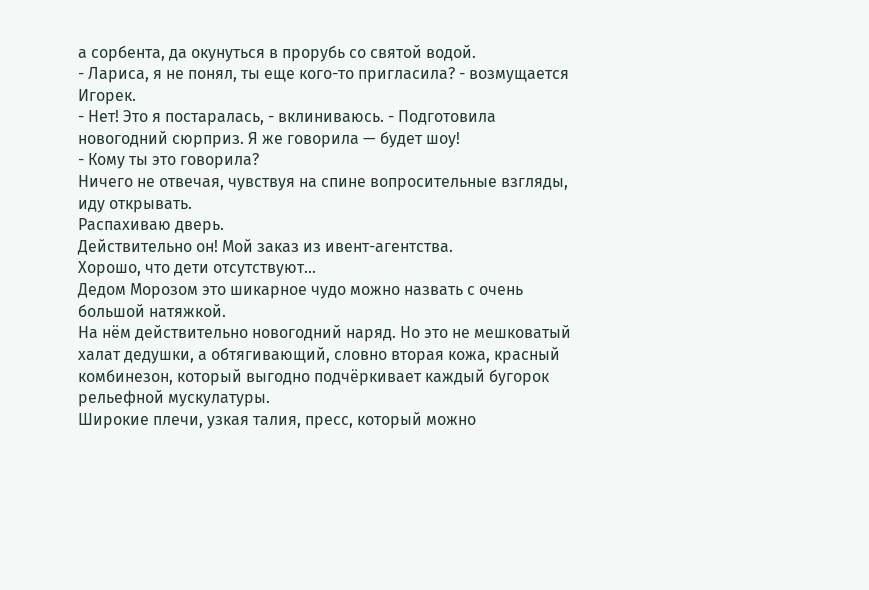а сорбента, да окунуться в прорубь со святой водой.
- Лариса, я не понял, ты еще кого-то пригласила? - возмущается Игорек.
- Нет! Это я постаралась, - вклиниваюсь. - Подготовила новогодний сюрприз. Я же говорила — будет шоу!
- Кому ты это говорила?
Ничего не отвечая, чувствуя на спине вопросительные взгляды, иду открывать.
Распахиваю дверь.
Действительно он! Мой заказ из ивент-агентства.
Хорошо, что дети отсутствуют...
Дедом Морозом это шикарное чудо можно назвать с очень большой натяжкой.
На нём действительно новогодний наряд. Но это не мешковатый халат дедушки, а обтягивающий, словно вторая кожа, красный комбинезон, который выгодно подчёркивает каждый бугорок рельефной мускулатуры.
Широкие плечи, узкая талия, пресс, который можно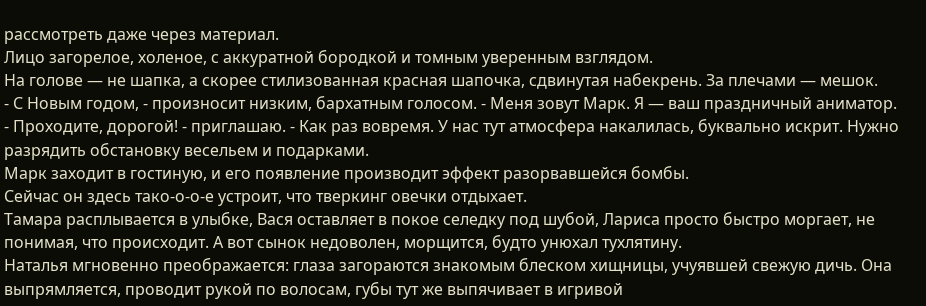рассмотреть даже через материал.
Лицо загорелое, холеное, с аккуратной бородкой и томным уверенным взглядом.
На голове — не шапка, а скорее стилизованная красная шапочка, сдвинутая набекрень. За плечами — мешок.
- С Новым годом, - произносит низким, бархатным голосом. - Меня зовут Марк. Я — ваш праздничный аниматор.
- Проходите, дорогой! - приглашаю. - Как раз вовремя. У нас тут атмосфера накалилась, буквально искрит. Нужно разрядить обстановку весельем и подарками.
Марк заходит в гостиную, и его появление производит эффект разорвавшейся бомбы.
Сейчас он здесь тако-о-о-е устроит, что тверкинг овечки отдыхает.
Тамара расплывается в улыбке, Вася оставляет в покое селедку под шубой, Лариса просто быстро моргает, не понимая, что происходит. А вот сынок недоволен, морщится, будто унюхал тухлятину.
Наталья мгновенно преображается: глаза загораются знакомым блеском хищницы, учуявшей свежую дичь. Она выпрямляется, проводит рукой по волосам, губы тут же выпячивает в игривой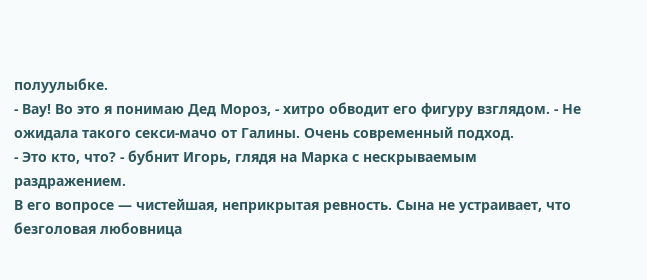полуулыбке.
- Вау! Во это я понимаю Дед Мороз, - хитро обводит его фигуру взглядом. - Не ожидала такого секси-мачо от Галины. Очень современный подход.
- Это кто, что? - бубнит Игорь, глядя на Марка с нескрываемым раздражением.
В его вопросе — чистейшая, неприкрытая ревность. Сына не устраивает, что безголовая любовница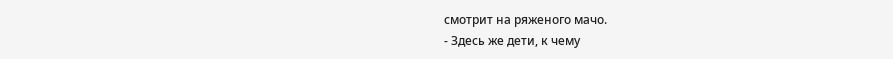смотрит на ряженого мачо.
- Здесь же дети, к чему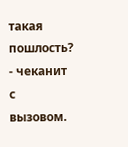такая пошлость? - чеканит с вызовом.